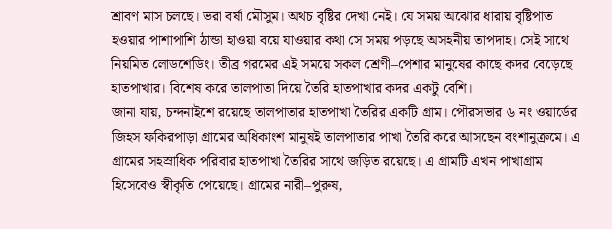শ্রাবণ মাস চলছে। ভরা বর্ষা মৌসুম। অথচ বৃষ্টির দেখা নেই। যে সময় অঝোর ধারায় বৃষ্টিপাত হওয়ার পাশাপাশি ঠান্ডা হাওয়া বয়ে যাওয়ার কথা সে সময় পড়ছে অসহনীয় তাপদাহ। সেই সাথে নিয়মিত লোডশেডিং। তীব্র গরমের এই সময়ে সকল শ্রেণী–পেশার মানুষের কাছে কদর বেড়েছে হাতপাখার। বিশেষ করে তালপাতা দিয়ে তৈরি হাতপাখার কদর একটু বেশি।
জানা যায়, চন্দনাইশে রয়েছে তালপাতার হাতপাখা তৈরির একটি গ্রাম। পৌরসভার ৬ নং ওয়ার্ডের জিহস ফকিরপাড়া গ্রামের অধিকাংশ মানুষই তালপাতার পাখা তৈরি করে আসছেন বংশানুক্রমে। এ গ্রামের সহস্রাধিক পরিবার হাতপাখা তৈরির সাথে জড়িত রয়েছে। এ গ্রামটি এখন পাখাগ্রাম হিসেবেও স্বীকৃতি পেয়েছে। গ্রামের নারী–পুরুষ,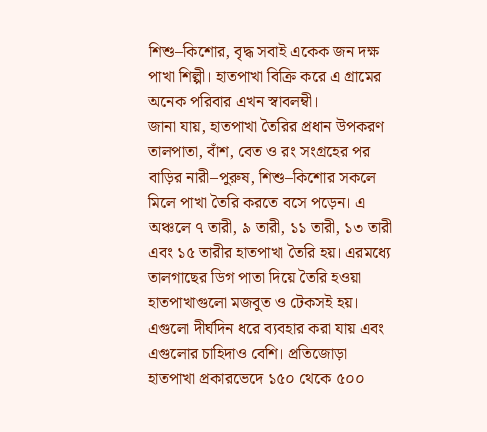শিশু–কিশোর, বৃদ্ধ সবাই একেক জন দক্ষ পাখা শিল্পী। হাতপাখা বিক্রি করে এ গ্রামের অনেক পরিবার এখন স্বাবলম্বী।
জানা যায়, হাতপাখা তৈরির প্রধান উপকরণ তালপাতা, বাঁশ, বেত ও রং সংগ্রহের পর বাড়ির নারী–পুরুষ, শিশু–কিশোর সকলে মিলে পাখা তৈরি করতে বসে পড়েন। এ অঞ্চলে ৭ তারী, ৯ তারী, ১১ তারী, ১৩ তারী এবং ১৫ তারীর হাতপাখা তৈরি হয়। এরমধ্যে তালগাছের ডিগ পাতা দিয়ে তৈরি হওয়া হাতপাখাগুলো মজবুত ও টেকসই হয়। এগুলো দীর্ঘদিন ধরে ব্যবহার করা যায় এবং এগুলোর চাহিদাও বেশি। প্রতিজোড়া হাতপাখা প্রকারভেদে ১৫০ থেকে ৫০০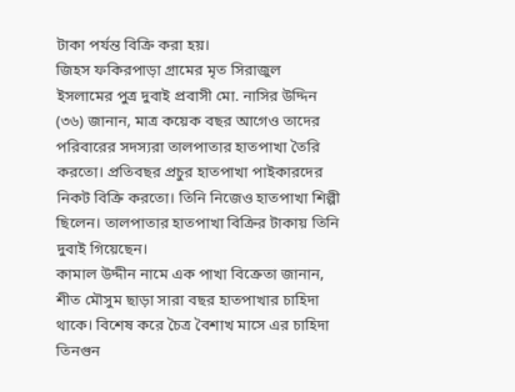টাকা পর্যন্ত বিক্রি করা হয়।
জিহস ফকিরপাড়া গ্রামের মৃত সিরাজুল ইসলামের পুত্র দুবাই প্রবাসী মো. নাসির উদ্দিন (৩৬) জানান, মাত্র কয়েক বছর আগেও তাদের পরিবারের সদস্যরা তালপাতার হাতপাখা তৈরি করতো। প্রতিবছর প্রচুর হাতপাখা পাইকারদের নিকট বিক্রি করতো। তিনি নিজেও হাতপাখা শিল্পী ছিলেন। তালপাতার হাতপাখা বিক্রির টাকায় তিনি দুবাই গিয়েছেন।
কামাল উদ্দীন নামে এক পাখা বিক্রেতা জানান, শীত মৌসুম ছাড়া সারা বছর হাতপাখার চাহিদা থাকে। বিশেষ করে চৈত্র বৈশাখ মাসে এর চাহিদা তিনগুন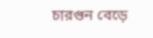চারগুন বেড়ে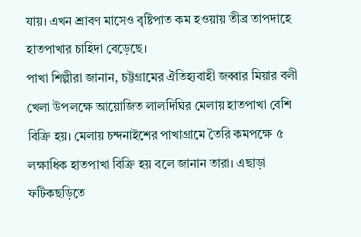যায়। এখন শ্রাবণ মাসেও বৃষ্টিপাত কম হওয়ায় তীব্র তাপদাহে হাতপাখার চাহিদা বেড়েছে।
পাখা শিল্পীরা জানান, চট্টগ্রামের ঐতিহ্যবাহী জব্বার মিয়ার বলী খেলা উপলক্ষে আয়োজিত লালদিঘির মেলায় হাতপাখা বেশি বিক্রি হয়। মেলায় চন্দনাইশের পাখাগ্রামে তৈরি কমপক্ষে ৫ লক্ষাধিক হাতপাখা বিক্রি হয় বলে জানান তারা। এছাড়া ফটিকছড়িতে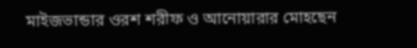মাইজভান্ডার ওরশ শরীফ ও আনোয়ারার মোহছেন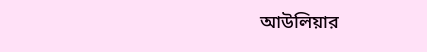আউলিয়ার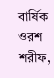বার্ষিক ওরশ শরীফ,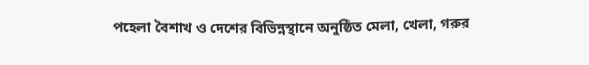পহেলা বৈশাখ ও দেশের বিভিন্নস্থানে অনুষ্ঠিত মেলা, খেলা, গরুর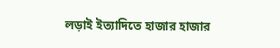লড়াই ইত্যাদিতে হাজার হাজার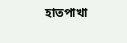হাতপাখা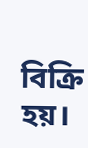বিক্রি হয়।